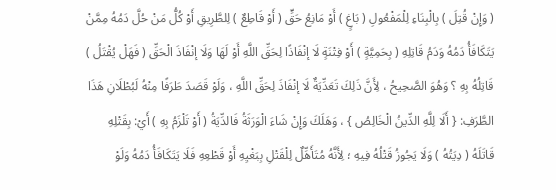( وَإِنْ قُتِلَ ) بِالْبِنَاءِ لِلْمَفْعُولِ ( بَاغٍ ) أَوْ مَانِعُ حَقٍّ ( أَوْ قَاطِعٌ ) لِلطَّرِيقِ أَوْ كُلُّ مَنْ حُلَّ دَمُهُ مِمَّنْ يَتَكَافَأُ دَمُهُ وَدَمُ قَاتِلِهِ ( بِحَمِيَّةٍ ) أَوْ فِتْنَةٍ لَا إنْفَاذًا لِحَقِّ اللَّهِ أَوْ لَهَا وَلَا إنْفَاذَ الْحَقِّ ( فَهَلْ يُقْتَلُ ) قَاتِلُهُ بِهِ ؟ وَهُوَ الصَّحِيحُ ، لِأَنَّ ذَلِكَ تَعَدِّيَةٌ لَا إنْفَاذَ لِحَقِّ اللَّهِ ، وَلَوْ قَصَدَ طَرَفًا مِنْهُ لَبُطْلَانِ هَذَا الطَّرَفِ: { أَلَا لِلَّهِ الدِّينُ الْخَالِصُ } ، وَهَلَكَ وَإِنْ شَاءَ الْوَرَثَةُ فَالدِّيَةُ ( أَوْ تَلْزَمُ بِهِ ) أَيْ: بِقَتْلِهِ قَاتَلَهُ ( دِيَتُهُ ) وَلَا يَجُوزُ قَتْلُهُ فِيهِ ؛ لِأَنَّهُ مُتَأَهِّلٌ لِلْقَتْلِ بِبَغْيِهِ أَوْ قَطْعِهِ فَلَا يَتَكَافَأُ دَمُهُ وَلَوْ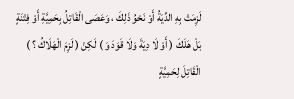لَزِمَتْ بِهِ الدِّيَةُ أَوْ نَحْوُ ذَلِكَ ، وَعَصَى الْقَاتِلُ بِحَمِيَّةِ أَوْ فِتْنَةٍ بَلْ هَلَكَ ( أَوْ لَا دِيَةَ وَلَا قَوَدَ وَ ) لَكِنْ ( لَزِمَ الْهَلَاكُ ؟ ) الْقَاتِلَ لِحَمِيَّةٍ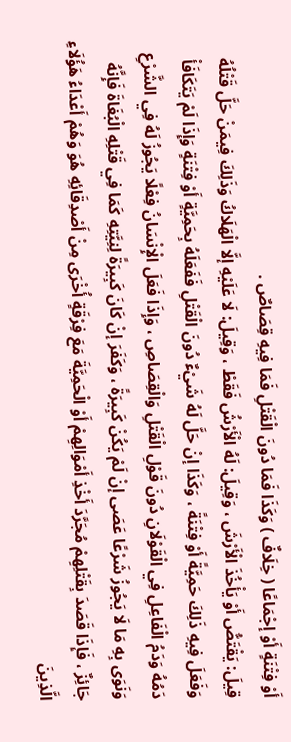أَوْ فِتْنَةٍ أَوْ إجْمَاعًا ( خِلَافٌ ) وَكَذَا فَمَا دُونَ الْقَتْلِ فَمَا فِيهِ قِصَاصٌ .
قِيلَ: يَقْتَصُّ أَوْ يَأْخُذَ الْأَرْشَ ، وَقِيلَ: لَهُ الْأَرْشُ فَقَطْ ، وَقِيلَ: لَا عَلَيْهِ إلَّا الْهَلَاكُ وَذَلِكَ فِيمَنْ حَلَّ قَتْلُهُ وَفَعَلَ فِيهِ ذَلِكَ حَمِيَّةً أَوْ فِتْنَةً ، وَكَذَا إنْ حَلَّ لَهُ شَيْءٌ دُونَ الْقَتْلِ فَفَعَلَهُ بِحَمِيَّةٍ أَوْ فِتْنَةٍ وَإِذَا لَمْ يَتَكَافَأْ دَمُهُ وَدَمُ الْفَاعِلِ فِي الْقَوْلَانِ دُونَ قَوْلِ الْقَتْلِ وَالْقِصَاصِ ، وَإِذَا فَعَلَ الْإِنْسَانُ فِعْلًا يَجُوزُ لَهُ فِي الشَّرْعِ وَنَوَى بِهِ مَا لَا يَجُوزُ شَرْعًا عَصَى إنْ لَمْ يَكُنْ كَبِيرَةً ، وَكَفَرَ إنْ كَانَ كَبِيرَةً لِنِيَّتِهِ كَمَا فِي قَتْلِهِ الْبُغَاةَ فَإِنَّهُ جَائِزٌ ، فَإِذَا قَصَدَ بِقَتْلِهِمْ مُجَرَّدَ أَخْذِ أَمْوَالِهِمْ أَوْ الْحَمِيَّةَ مَعَ فِرْقَةٍ أُخْرَى مِنْ أَصْدِقَائِهِ هُوَ وَهُمْ أَعْدَاءُ هَؤُلَاءِ الَّذِينَ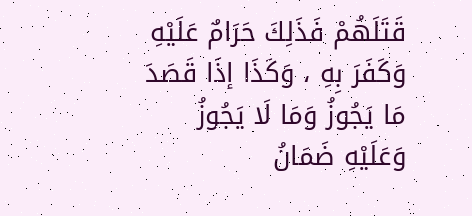قَتَلَهُمْ فَذَلِكَ حَرَامٌ عَلَيْهِ وَكَفَرَ بِهِ ، وَكَذَا إذَا قَصَدَ مَا يَجُوزُ وَمَا لَا يَجُوزُ وَعَلَيْهِ ضَمَانُ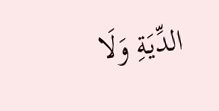الدِّيَةِ وَلَا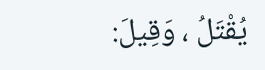يُقْتَلُ ، وَقِيلَ: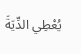يُعْطِي الدِّيَةَ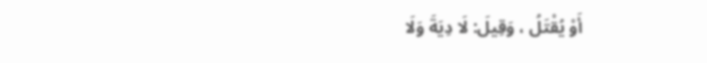أَوْ يُقْتَلُ ، وَقِيلَ: لَا دِيَةَ وَلَا